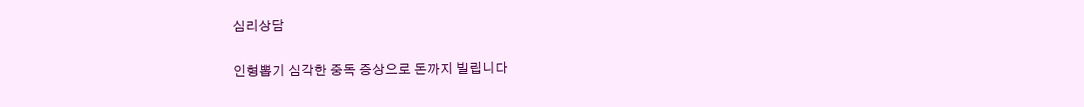심리상담

인형뽑기 심각한 중독 증상으로 돈까지 빌립니다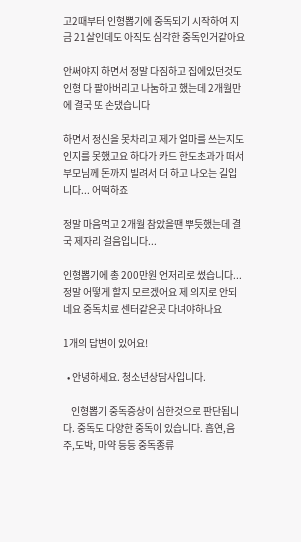고2때부터 인형뽑기에 중독되기 시작하여 지금 21살인데도 아직도 심각한 중독인거같아요

안써야지 하면서 정말 다짐하고 집에있던것도 인형 다 팔아버리고 나눔하고 했는데 2개월만에 결국 또 손댔습니다

하면서 정신을 못차리고 제가 얼마를 쓰는지도 인지를 못했고요 하다가 카드 한도초과가 떠서 부모님께 돈까지 빌려서 더 하고 나오는 길입니다... 어떡하죠

정말 마음먹고 2개월 참았을땐 뿌듯했는데 결국 제자리 걸음입니다...

인형뽑기에 총 200만원 언저리로 썼습니다... 정말 어떻게 할지 모르겠어요 제 의지로 안되네요 중독치료 센터같은곳 다녀야하나요

1개의 답변이 있어요!

  • 안녕하세요. 청소년상담사입니다.

    인형뽑기 중독증상이 심한것으로 판단됩니다. 중독도 다양한 중독이 있습니다. 흡연,음주,도박, 마약 등등 중독종류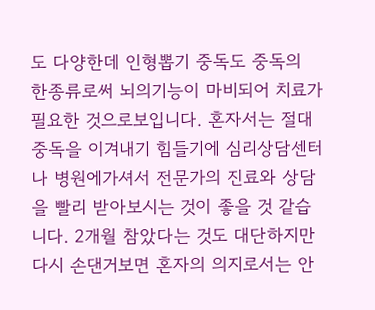도 다양한데 인형뽑기 중독도 중독의 한종류로써 뇌의기능이 마비되어 치료가 필요한 것으로보입니다. 혼자서는 절대 중독을 이겨내기 힘들기에 심리상담센터나 병원에가셔서 전문가의 진료와 상담을 빨리 받아보시는 것이 좋을 것 같습니다. 2개월 참았다는 것도 대단하지만 다시 손댄거보면 혼자의 의지로서는 안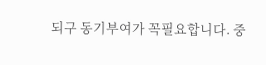되구 동기부여가 꼭필요합니다. 중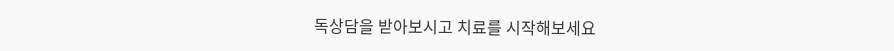독상담을 받아보시고 치료를 시작해보세요